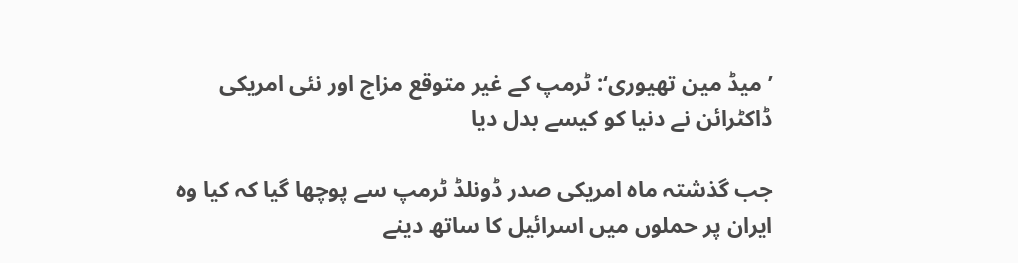’میڈ مین تھیوری‘: ٹرمپ کے غیر متوقع مزاج اور نئی امریکی ڈاکٹرائن نے دنیا کو کیسے بدل دیا

جب گذشتہ ماہ امریکی صدر ڈونلڈ ٹرمپ سے پوچھا گیا کہ کیا وہ ایران پر حملوں میں اسرائیل کا ساتھ دینے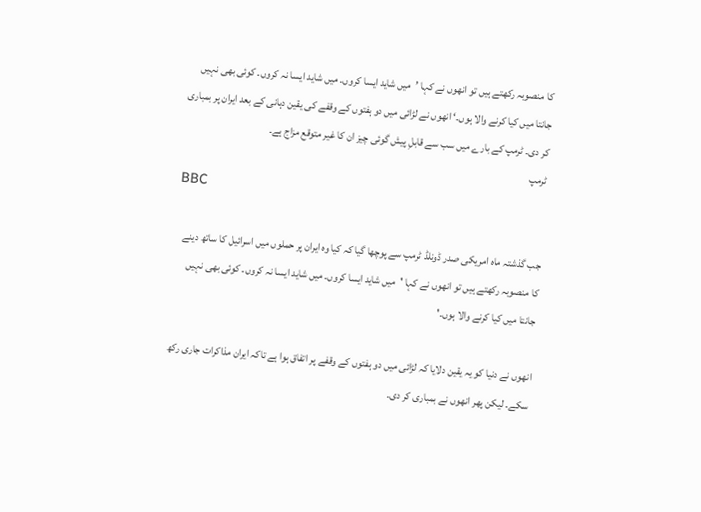کا منصوبہ رکھتے ہیں تو انھوں نے کہا ’میں شاید ایسا کروں۔ میں شاید ایسا نہ کروں۔ کوئی بھی نہیں جانتا میں کیا کرنے والا ہوں۔‘ انھوں نے لڑائی میں دو ہفتوں کے وقفے کی یقین دہانی کے بعد ایران پر بمباری کر دی۔ ٹرمپ کے بارے میں سب سے قابلِ پیش گوئی چیز ان کا غیر متوقع مزاج ہے۔
ٹرمپ
BBC

جب گذشتہ ماہ امریکی صدر ڈونلڈ ٹرمپ سے پوچھا گیا کہ کیا وہ ایران پر حملوں میں اسرائیل کا ساتھ دینے کا منصوبہ رکھتے ہیں تو انھوں نے کہا 'میں شاید ایسا کروں۔ میں شاید ایسا نہ کروں۔ کوئی بھی نہیں جانتا میں کیا کرنے والا ہوں۔'

انھوں نے دنیا کو یہ یقین دلایا کہ لڑائی میں دو ہفتوں کے وقفے پر اتفاق ہوا ہے تاکہ ایران مذاکرات جاری رکھ سکے۔ لیکن پھر انھوں نے بمباری کر دی۔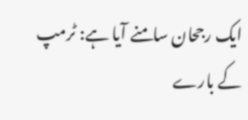ایک رجحان سامنے آیا ہے: ٹرمپ کے بارے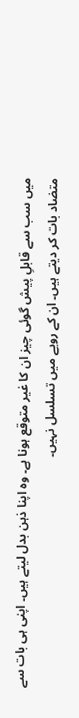میں سب سے قابلِ پیش گوئی چیز ان کا غیر متوقع ہونا ہے۔ وہ اپنا ذہن بدل لیتے ہیں۔ اپنی ہی بات سے متضاد بات کر دیتے ہیں۔ ان کے رویے میں تسلسل نہیں۔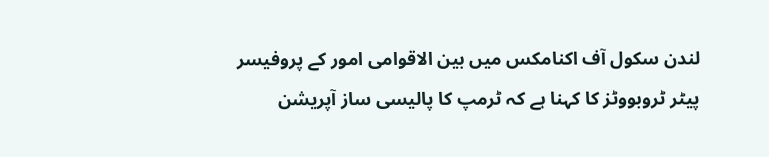لندن سکول آف اکنامکس میں بین الاقوامی امور کے پروفیسر پیٹر ٹروبووٹز کا کہنا ہے کہ ٹرمپ کا پالیسی ساز آپریشن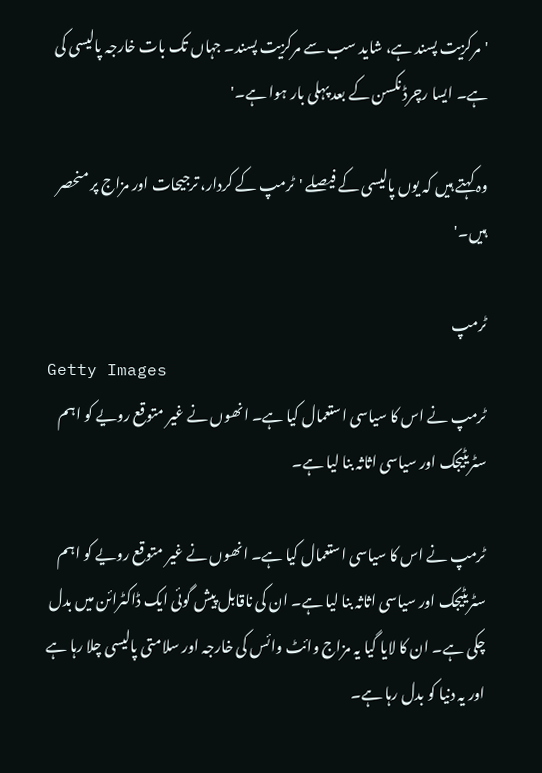'مرکزیت پسند ہے، شاید سب سے مرکزیت پسند۔ جہاں تک بات خارجہ پالیسی کی ہے۔ ایسا رچرڈ نکسن کے بعد پہلی بار ہوا ہے۔'

وہ کہتے ہیں کہ یوں پالیسی کے فیصلے 'ٹرمپ کے کردار، ترجیحات اور مزاج پر منحصر ہیں۔'

ٹرمپ
Getty Images
ٹرمپ نے اس کا سیاسی استعمال کیا ہے۔ انھوں نے غیر متوقع رویے کو اہم سٹریٹیجک اور سیاسی اثاثہ بنا لیا ہے۔

ٹرمپ نے اس کا سیاسی استعمال کیا ہے۔ انھوں نے غیر متوقع رویے کو اہم سٹریٹیجک اور سیاسی اثاثہ بنا لیا ہے۔ ان کی ناقابل پیش گوئی ایک ڈاکٹرائن میں بدل چکی ہے۔ ان کا لایا گیا یہ مزاج وائٹ وائس کی خارجہ اور سلامتی پالیسی چلا رہا ہے اور یہ دنیا کو بدل رہا ہے۔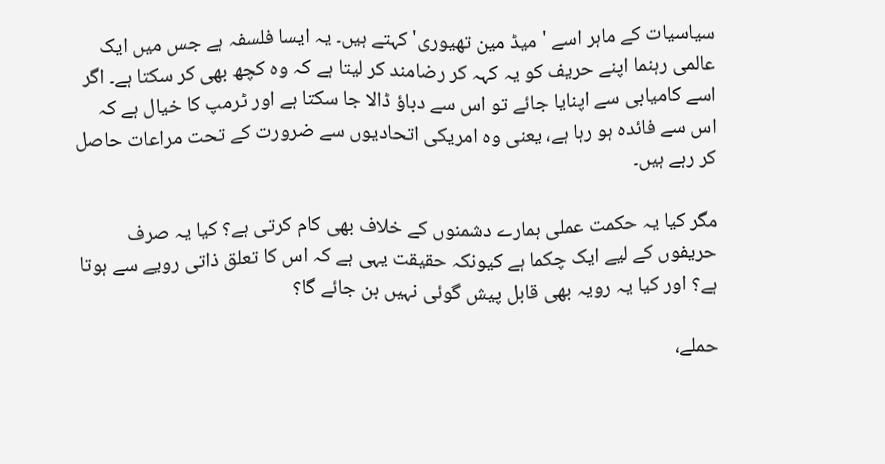سیاسیات کے ماہر اسے 'میڈ مین تھیوری' کہتے ہیں۔ یہ ایسا فلسفہ ہے جس میں ایک عالمی رہنما اپنے حریف کو یہ کہہ کر رضامند کر لیتا ہے کہ وہ کچھ بھی کر سکتا ہے۔ اگر اسے کامیابی سے اپنایا جائے تو اس سے دباؤ ڈالا جا سکتا ہے اور ٹرمپ کا خیال ہے کہ اس سے فائدہ ہو رہا ہے، یعنی وہ امریکی اتحادیوں سے ضرورت کے تحت مراعات حاصل کر رہے ہیں۔

مگر کیا یہ حکمت عملی ہمارے دشمنوں کے خلاف بھی کام کرتی ہے؟ کیا یہ صرف حریفوں کے لیے ایک چکما ہے کیونکہ حقیقت یہی ہے کہ اس کا تعلق ذاتی رویے سے ہوتا ہے؟ اور کیا یہ رویہ بھی قابل پیش گوئی نہیں بن جائے گا؟

حملے،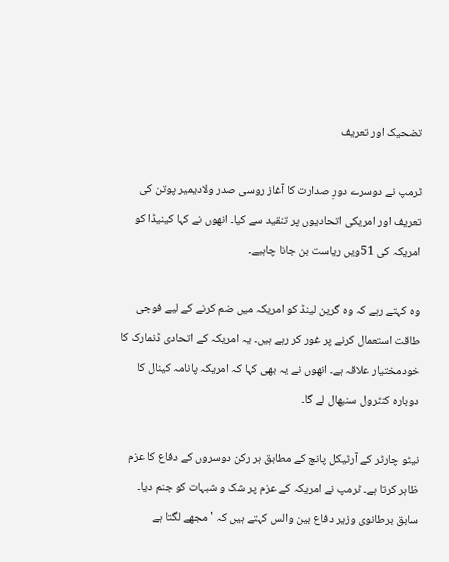تضحیک اور تعریف

ٹرمپ نے دوسرے دورِ صدارت کا آغاز روسی صدر ولادیمیر پوتن کی تعریف اور امریکی اتحادیوں پر تنقید سے کیا۔ انھوں نے کہا کینیڈا کو امریکہ کی 51ویں ریاست بن جانا چاہیے۔

وہ کہتے رہے کہ وہ گرین لینڈ کو امریکہ میں ضم کرنے کے لیے فوجی طاقت استعمال کرنے پر غور کر رہے ہیں۔ یہ امریکہ کے اتحادی ڈنمارک کا خودمختیار علاقہ ہے۔ انھوں نے یہ بھی کہا کہ امریکہ پانامہ کینال کا دوبارہ کنٹرول سنبھال لے گا۔

نیٹو چارٹر کے آرٹیکل پانچ کے مطابق ہر رکن دوسروں کے دفاع کا عزم ظاہر کرتا ہے۔ ٹرمپ نے امریکہ کے عزم پر شک و شبہات کو جنم دیا۔ سابق برطانوی وزیر دفاع بین والس کہتے ہیں کہ 'مجھے لگتا ہے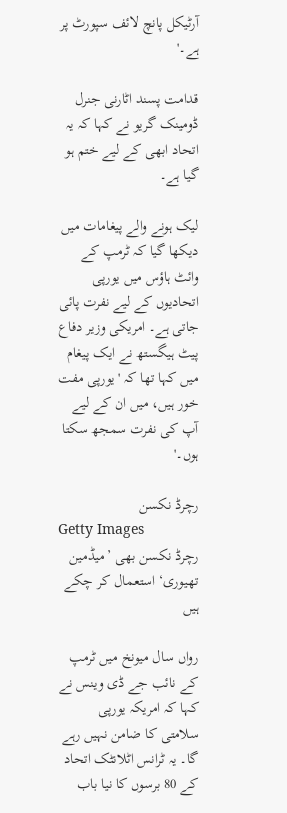آرٹیکل پانچ لائف سپورٹ پر ہے۔'

قدامت پسند اٹارنی جنرل ڈومینک گریو نے کہا کہ یہ اتحاد ابھی کے لیے ختم ہو گیا ہے۔

لیک ہونے والے پیغامات میں دیکھا گیا کہ ٹرمپ کے وائٹ ہاؤس میں یورپی اتحادیوں کے لیے نفرت پائی جاتی ہے۔ امریکی وزیر دفاع پیٹ ہیگستھ نے ایک پیغام میں کہا تھا کہ 'یورپی مفت خور ہیں، میں ان کے لیے آپ کی نفرت سمجھ سکتا ہوں۔'

رچرڈ نکسن
Getty Images
رچرڈ نکسن بھی ’میڈمین تھیوری‘ استعمال کر چکے ہیں

رواں سال میونخ میں ٹرمپ کے نائب جے ڈی وینس نے کہا کہ امریکہ یورپی سلامتی کا ضامن نہیں رہے گا۔ یہ ٹرانس اٹلانٹک اتحاد کے 80 برسوں کا نیا باب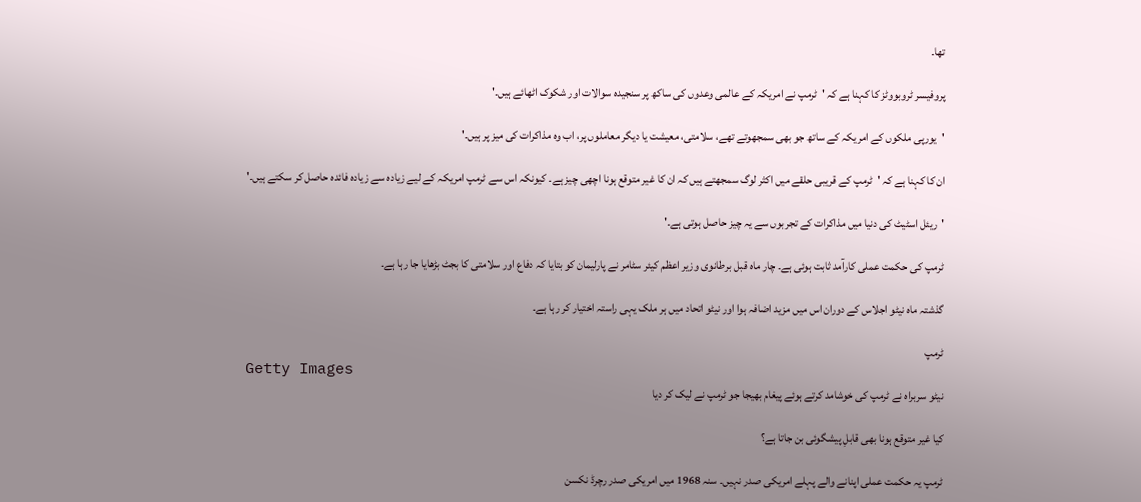تھا۔

پروفیسر ٹروبووٹز کا کہنا ہے کہ 'ٹرمپ نے امریکہ کے عالمی وعدوں کی ساکھ پر سنجیدہ سوالات اور شکوک اٹھائے ہیں۔'

'یورپی ملکوں کے امریکہ کے ساتھ جو بھی سمجھوتے تھے، سلامتی، معیشت یا دیگر معاملوں پر، اب وہ مذاکرات کی میز پر ہیں۔'

ان کا کہنا ہے کہ 'ٹرمپ کے قریبی حلقے میں اکثر لوگ سمجھتے ہیں کہ ان کا غیر متوقع ہونا اچھی چیز ہے۔ کیونکہ اس سے ٹرمپ امریکہ کے لیے زیادہ سے زیادہ فائدہ حاصل کر سکتے ہیں۔'

'ریئل اسٹیٹ کی دنیا میں مذاکرات کے تجربوں سے یہ چیز حاصل ہوتی ہے۔'

ٹرمپ کی حکمت عملی کارآمد ثابت ہوئی ہے۔ چار ماہ قبل برطانوی وزیر اعظم کیئر سٹامر نے پارلیمان کو بتایا کہ دفاع اور سلامتی کا بجٹ بڑھایا جا رہا ہے۔

گذشتہ ماہ نیٹو اجلاس کے دوران اس میں مزید اضافہ ہوا اور نیٹو اتحاد میں ہر ملک یہی راستہ اختیار کر رہا ہے۔

ٹرمپ
Getty Images
نیٹو سربراہ نے ٹرمپ کی خوشامد کرتے ہوئے پیغام بھیجا جو ٹرمپ نے لیک کر دیا

کیا غیر متوقع ہونا بھی قابلِ پیشگوئی بن جاتا ہے؟

ٹرمپ یہ حکمت عملی اپنانے والے پہلے امریکی صدر نہیں۔ سنہ 1968 میں امریکی صدر رچرڈ نکسن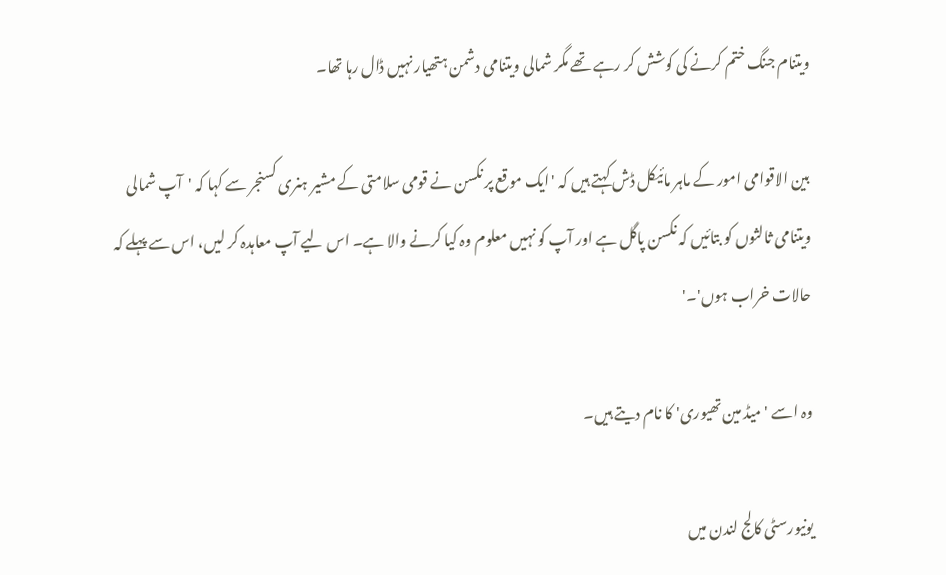ویتنام جنگ ختم کرنے کی کوشش کر رہے تھے مگر شمالی ویتنامی دشمن ہتھیار نہیں ڈال رہا تھا۔

بین الاقوامی امور کے ماہر مائیکل ڈش کہتے ہیں کہ 'ایک موقع پر نکسن نے قومی سلامتی کے مشیر ہنری کسنجر سے کہا کہ 'آپ شمالی ویتنامی ثالثوں کو بتائیں کہ نکسن پاگل ہے اور آپ کو نہیں معلوم وہ کیا کرنے والا ہے۔ اس لیے آپ معاہدہ کر لیں، اس سے پہلے کہ حالات خراب ہوں'۔'

وہ اسے 'میڈ مین تھیوری' کا نام دیتے ہیں۔

یونیورسٹی کالج لندن میں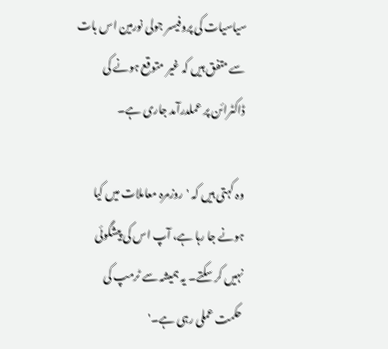سیاسیات کی پروفیسر جولی نورمین اس بات سے متفق ہیں کہ غیر متوقع ہونے کی ڈاکٹرائن پر عملدرآمد جاری ہے۔

وہ کہتی ہیں کہ 'روزمرہ معاملات میں کیا ہونے جا رہا ہے، آپ اس کی پیشگوئی نہیں کر سکتے۔ یہ ہمیشہ سے ٹرمپ کی حکمت عملی رہی ہے۔'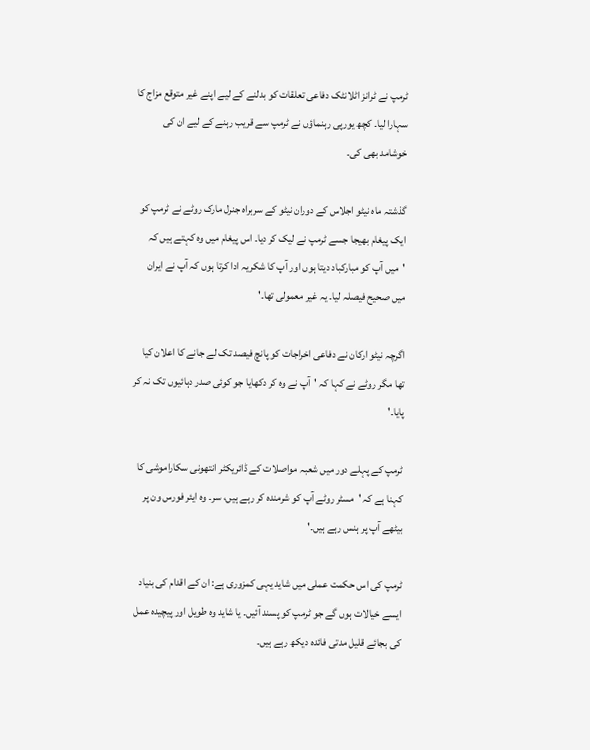ٹرمپ نے ٹرانز اٹلانٹک دفاعی تعلقات کو بدلنے کے لیے اپنے غیر متوقع مزاج کا سہارا لیا۔ کچھ یورپی رہنماؤں نے ٹرمپ سے قریب رہنے کے لیے ان کی خوشامد بھی کی۔

گذشتہ ماہ نیٹو اجلاس کے دوران نیٹو کے سربراہ جنرل مارک روٹے نے ٹرمپ کو ایک پیغام بھیجا جسے ٹرمپ نے لیک کر دیا۔ اس پیغام میں وہ کہتے ہیں کہ 'میں آپ کو مبارکباد دیتا ہوں اور آپ کا شکریہ ادا کرتا ہوں کہ آپ نے ایران میں صحیح فیصلہ لیا۔ یہ غیر معمولی تھا۔'

اگرچہ نیٹو ارکان نے دفاعی اخراجات کو پانچ فیصد تک لے جانے کا اعلان کیا تھا مگر روٹے نے کہا کہ 'آپ نے وہ کر دکھایا جو کوئی صدر دہائیوں تک نہ کر پایا۔'

ٹرمپ کے پہلے دور میں شعبہ مواصلات کے ڈائریکٹر انتھونی سکاراموشی کا کہنا ہے کہ 'مسٹر روٹے آپ کو شرمندہ کر رہے ہیں، سر۔ وہ ایئر فورس ون پر بیٹھے آپ پر ہنس رہے ہیں۔'

ٹرمپ کی اس حکمت عملی میں شاید یہی کمزوری ہے: ان کے اقدام کی بنیاد ایسے خیالات ہوں گے جو ٹرمپ کو پسند آئیں۔ یا شاید وہ طویل اور پیچیدہ عمل کی بجائے قلیل مدتی فائدہ دیکھ رہے ہیں۔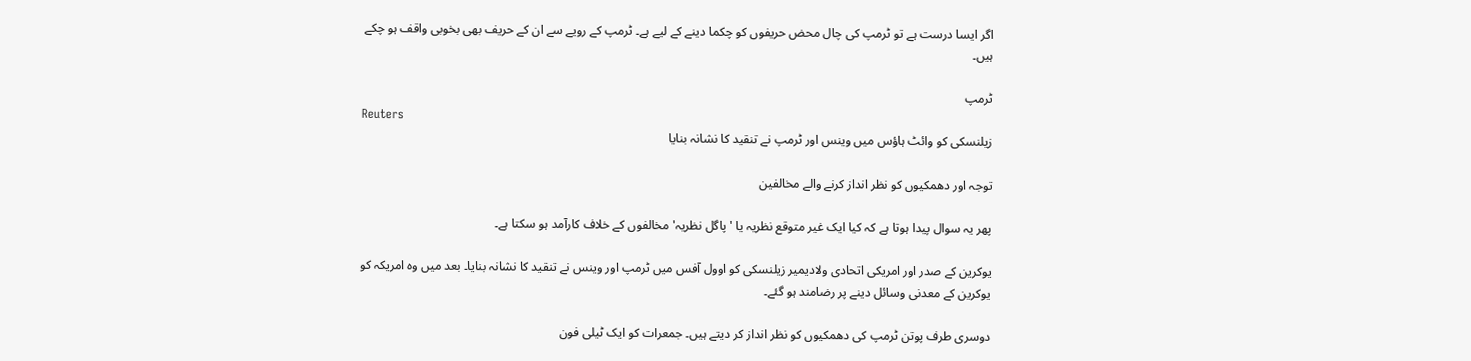اگر ایسا درست ہے تو ٹرمپ کی چال محض حریفوں کو چکما دینے کے لیے ہے۔ ٹرمپ کے رویے سے ان کے حریف بھی بخوبی واقف ہو چکے ہیں۔

ٹرمپ
Reuters
زیلنسکی کو وائٹ ہاؤس میں وینس اور ٹرمپ نے تنقید کا نشانہ بنایا

توجہ اور دھمکیوں کو نظر انداز کرنے والے مخالفین

پھر یہ سوال پیدا ہوتا ہے کہ کیا ایک غیر متوقع نظریہ یا 'پاگل نظریہ' مخالفوں کے خلاف کارآمد ہو سکتا ہے۔

یوکرین کے صدر اور امریکی اتحادی ولادیمیر زیلنسکی کو اوول آفس میں ٹرمپ اور وینس نے تنقید کا نشانہ بنایا۔ بعد میں وہ امریکہ کو یوکرین کے معدنی وسائل دینے پر رضامند ہو گئے۔

دوسری طرف پوتن ٹرمپ کی دھمکیوں کو نظر انداز کر دیتے ہیں۔ جمعرات کو ایک ٹیلی فون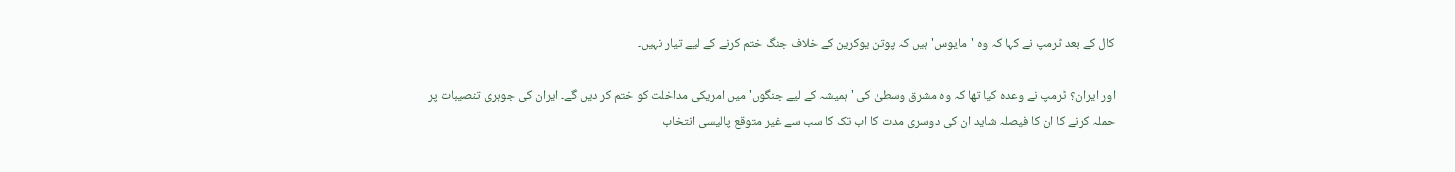کال کے بعد ٹرمپ نے کہا کہ وہ 'مایوس' ہیں کہ پوتن یوکرین کے خلاف جنگ ختم کرنے کے لیے تیار نہیں۔

اور ایران؟ ٹرمپ نے وعدہ کیا تھا کہ وہ مشرق وسطیٰ کی 'ہمیشہ کے لیے جنگوں' میں امریکی مداخلت کو ختم کر دیں گے۔ ایران کی جوہری تنصیبات پر حملہ کرنے کا ان کا فیصلہ شاید ان کی دوسری مدت کا اب تک کا سب سے غیر متوقع پالیسی انتخاب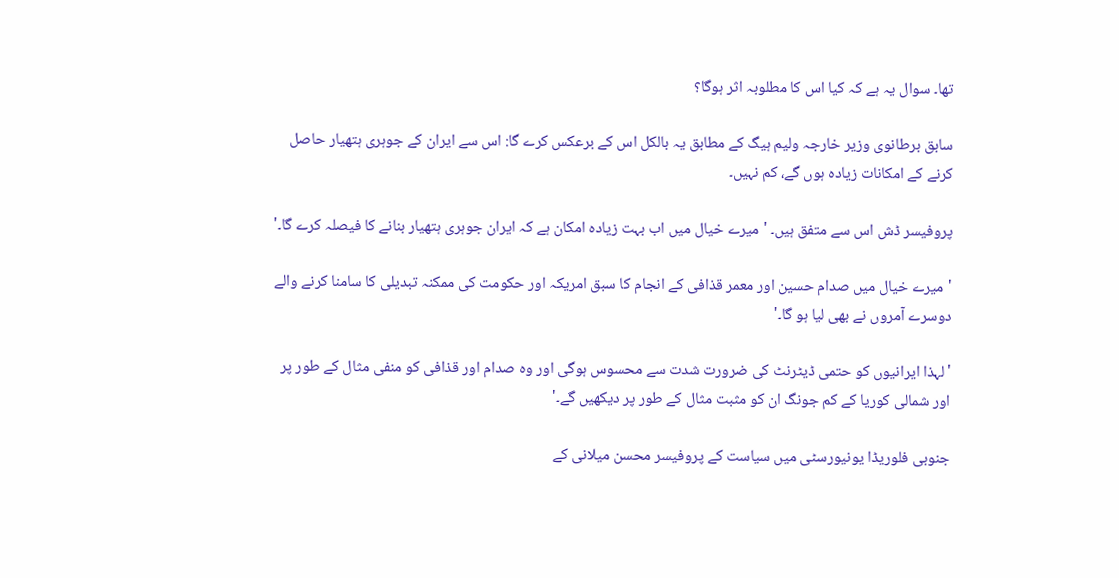تھا۔ سوال یہ ہے کہ کیا اس کا مطلوبہ اثر ہوگا؟

سابق برطانوی وزیر خارجہ ولیم ہیگ کے مطابق یہ بالکل اس کے برعکس کرے گا: اس سے ایران کے جوہری ہتھیار حاصل کرنے کے امکانات زیادہ ہوں گے، کم نہیں۔

پروفیسر ڈش اس سے متفق ہیں۔ 'میرے خیال میں اب بہت زیادہ امکان ہے کہ ایران جوہری ہتھیار بنانے کا فیصلہ کرے گا۔'

'میرے خیال میں صدام حسین اور معمر قذافی کے انجام کا سبق امریکہ اور حکومت کی ممکنہ تبدیلی کا سامنا کرنے والے دوسرے آمروں نے بھی لیا ہو گا۔'

'لہذا ایرانیوں کو حتمی ڈیٹرنٹ کی ضرورت شدت سے محسوس ہوگی اور وہ صدام اور قذافی کو منفی مثال کے طور پر اور شمالی کوریا کے کم جونگ ان کو مثبت مثال کے طور پر دیکھیں گے۔'

جنوبی فلوریڈا یونیورسٹی میں سیاست کے پروفیسر محسن میلانی کے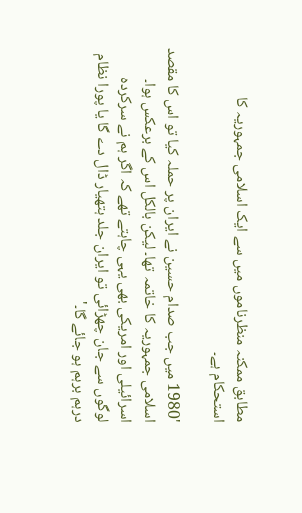مطابق ممکنہ منظرناموں میں سے ایک اسلامی جمہوریہ کا استحکام ہے۔

'1980 میں جب صدام حسین نے ایران پر حملہ کیا تو اس کا مقصد اسلامی جمہوریہ کا خاتمہ تھا۔ لیکن بالکل اس کے برعکس ہوا۔ اسرائیلی اور امریکی بھی یہی چاہتے تھے کہ اگر ہم نے سرکردہ لوگوں سے جان چھڑائی تو ایران جلد ہتھیار ڈال دے گا یا پورا نظام درہم برہم ہو جائے گا۔'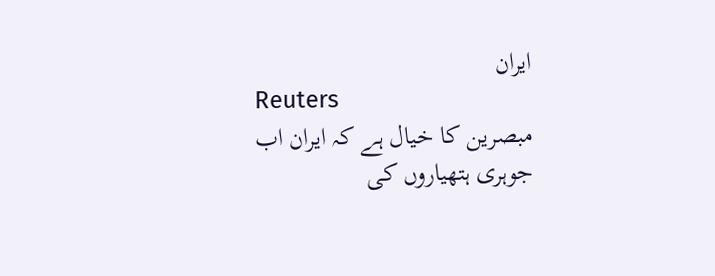ایران
Reuters
مبصرین کا خیال ہے کہ ایران اب جوہری ہتھیاروں کی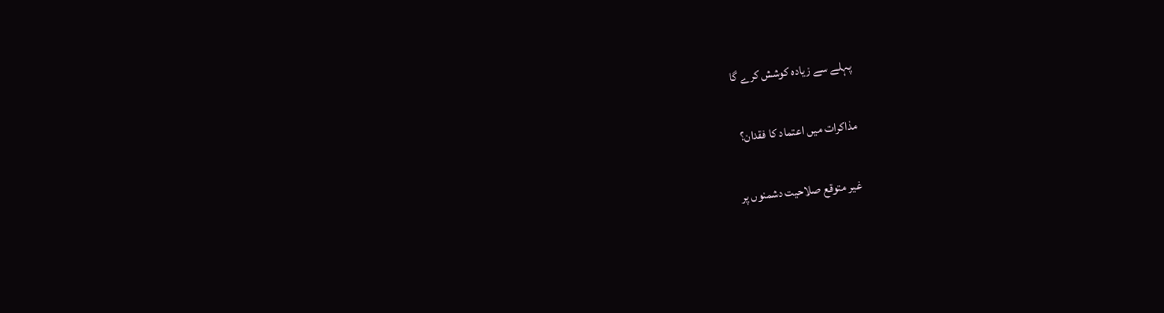پہلے سے زیادہ کوشش کرے گا

مذاکرات میں اعتماد کا فقدان؟

غیر متوقع صلاحیت دشمنوں پر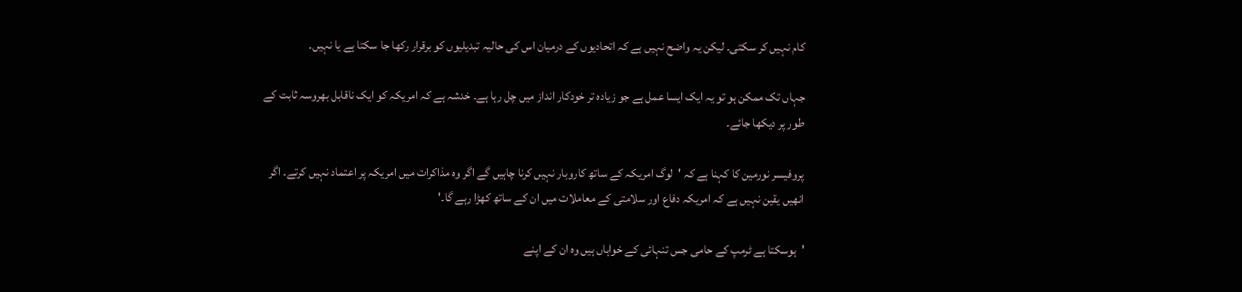کام نہیں کر سکتی۔ لیکن یہ واضح نہیں ہے کہ اتحادیوں کے درمیان اس کی حالیہ تبدیلیوں کو برقرار رکھا جا سکتا ہے یا نہیں۔

جہاں تک ممکن ہو تو یہ ایک ایسا عمل ہے جو زیادہ تر خودکار انداز میں چل رہا ہے۔ خدشہ ہے کہ امریکہ کو ایک ناقابل بھروسہ ثابت کے طور پر دیکھا جائے۔

پروفیسر نورمین کا کہنا ہے کہ 'لوگ امریکہ کے ساتھ کاروبار نہیں کرنا چاہیں گے اگر وہ مذاکرات میں امریکہ پر اعتماد نہیں کرتے۔ اگر انھیں یقین نہیں ہے کہ امریکہ دفاع اور سلامتی کے معاملات میں ان کے ساتھ کھڑا رہے گا۔'

'ہوسکتا ہے ٹرمپ کے حامی جس تنہائی کے خواہاں ہیں وہ ان کے اپنے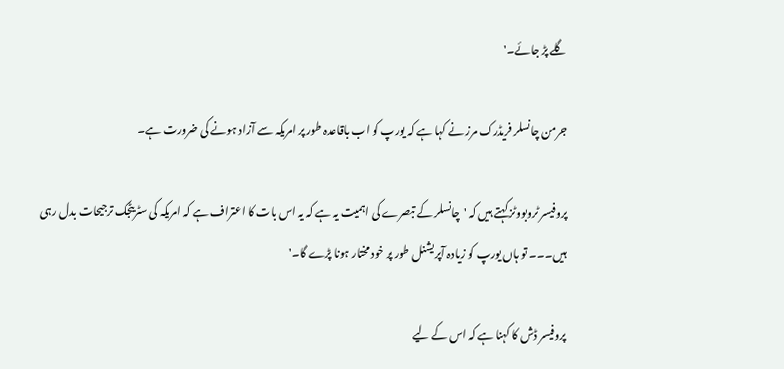گلے پڑ جائے۔'

جرمن چانسلر فریڈرک مرز نے کہا ہے کہ یورپ کو اب باقاعدہ طور پر امریکہ سے آزاد ہونے کی ضرورت ہے۔

پروفیسر ٹروبووٹز کہتے ہیں کہ 'چانسلر کے تبصرے کی اہمیت یہ ہے کہ یہ اس بات کا اعتراف ہے کہ امریکہ کی سٹریٹجک ترجیحات بدل رہی ہیں۔۔۔ تو ہاں یورپ کو زیادہ آپریشنل طور پر خود مختار ہونا پڑے گا۔'

پروفیسر ڈش کا کہنا ہے کہ اس کے لیے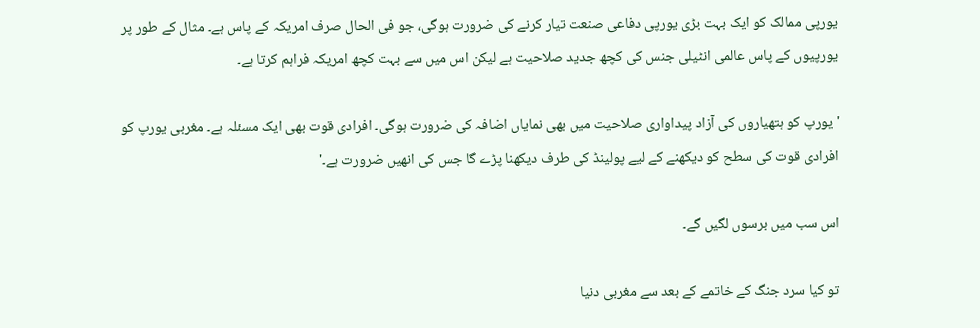یورپی ممالک کو ایک بہت بڑی یورپی دفاعی صنعت تیار کرنے کی ضرورت ہوگی، جو فی الحال صرف امریکہ کے پاس ہے۔ مثال کے طور پر یورپیوں کے پاس عالمی انٹیلی جنس کی کچھ جدید صلاحیت ہے لیکن اس میں سے بہت کچھ امریکہ فراہم کرتا ہے۔

'یورپ کو ہتھیاروں کی آزاد پیداواری صلاحیت میں بھی نمایاں اضافہ کی ضرورت ہوگی۔ افرادی قوت بھی ایک مسئلہ ہے۔ مغربی یورپ کو افرادی قوت کی سطح کو دیکھنے کے لیے پولینڈ کی طرف دیکھنا پڑے گا جس کی انھیں ضرورت ہے۔'

اس سب میں برسوں لگیں گے۔

تو کیا سرد جنگ کے خاتمے کے بعد سے مغربی دنیا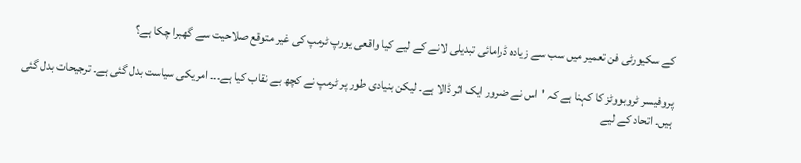کے سکیورٹی فن تعمیر میں سب سے زیادہ ڈرامائی تبدیلی لانے کے لیے کیا واقعی یورپ ٹرمپ کی غیر متوقع صلاحیت سے گھبرا چکا ہے؟

پروفیسر ٹروبووٹز کا کہنا ہے کہ 'اس نے ضرور ایک اثر ڈالا ہے۔ لیکن بنیادی طور پر ٹرمپ نے کچھ بے نقاب کیا ہے۔۔۔ امریکی سیاست بدل گئی ہے۔ ترجیحات بدل گئی ہیں۔ اتحاد کے لیے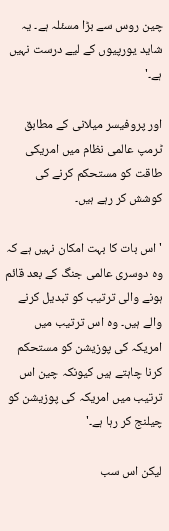چین روس سے بڑا مسئلہ ہے۔ یہ شاید یورپیوں کے لیے درست نہیں ہے۔'

اور پروفیسر میلانی کے مطابق ٹرمپ عالمی نظام میں امریکی طاقت کو مستحکم کرنے کی کوشش کر رہے ہیں۔

'اس بات کا بہت امکان نہیں ہے کہ وہ دوسری عالمی جنگ کے بعد قائم ہونے والی ترتیب کو تبدیل کرنے والے ہیں۔ وہ اس ترتیب میں امریکہ کی پوزیشن کو مستحکم کرنا چاہتے ہیں کیونکہ چین اس ترتیب میں امریکہ کی پوزیشن کو چیلنج کر رہا ہے۔'

لیکن اس سب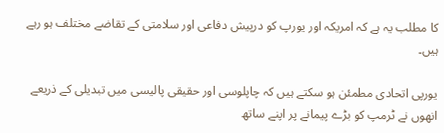کا مطلب یہ ہے کہ امریکہ اور یورپ کو درپیش دفاعی اور سلامتی کے تقاضے مختلف ہو رہے ہیں۔

یورپی اتحادی مطمئن ہو سکتے ہیں کہ چاپلوسی اور حقیقی پالیسی میں تبدیلی کے ذریعے انھوں نے ٹرمپ کو بڑے پیمانے پر اپنے ساتھ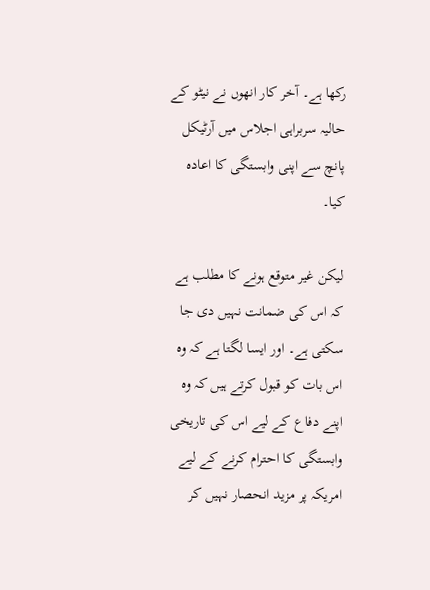رکھا ہے۔ آخر کار انھوں نے نیٹو کے حالیہ سربراہی اجلاس میں آرٹیکل پانچ سے اپنی وابستگی کا اعادہ کیا۔

لیکن غیر متوقع ہونے کا مطلب ہے کہ اس کی ضمانت نہیں دی جا سکتی ہے۔ اور ایسا لگتا ہے کہ وہ اس بات کو قبول کرتے ہیں کہ وہ اپنے دفاع کے لیے اس کی تاریخی وابستگی کا احترام کرنے کے لیے امریکہ پر مزید انحصار نہیں کر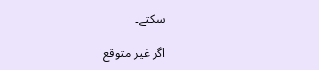سکتے۔

اگر غیر متوقع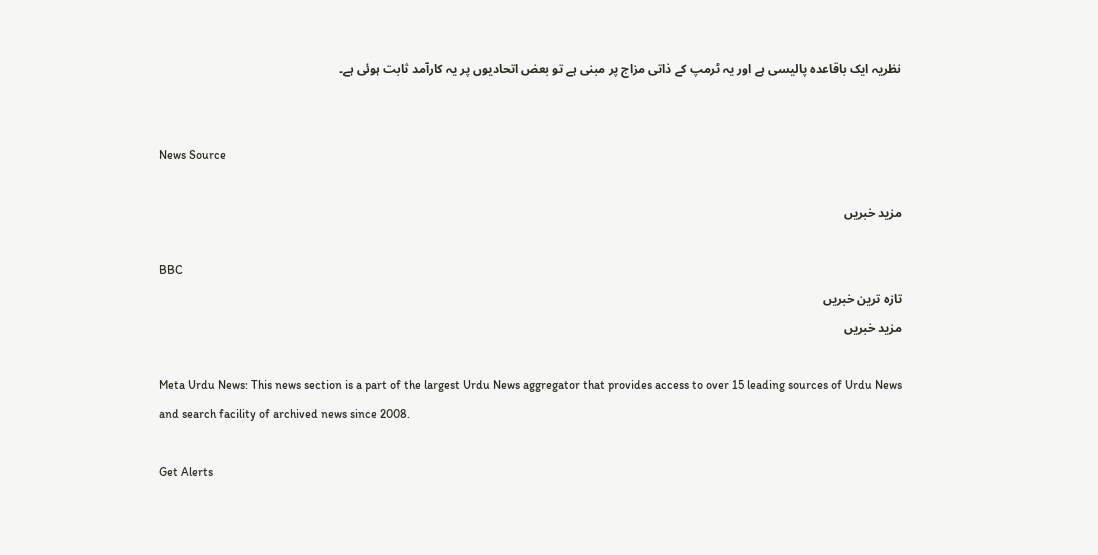نظریہ ایک باقاعدہ پالیسی ہے اور یہ ٹرمپ کے ذاتی مزاج پر مبنی ہے تو بعض اتحادیوں پر یہ کارآمد ثابت ہوئی ہے۔


News Source

مزید خبریں

BBC
تازہ ترین خبریں
مزید خبریں

Meta Urdu News: This news section is a part of the largest Urdu News aggregator that provides access to over 15 leading sources of Urdu News and search facility of archived news since 2008.

Get Alerts